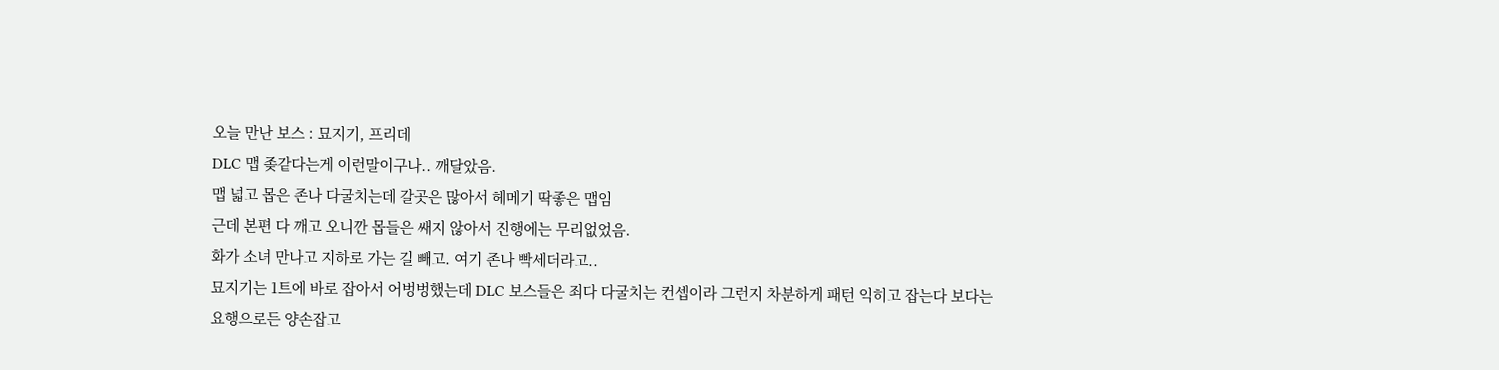오늘 만난 보스 : 묘지기, 프리데
DLC 맵 좆같다는게 이런말이구나.. 깨달았음.
맵 넓고 몹은 존나 다굴치는데 갈곳은 많아서 헤메기 딱좋은 맵임
근데 본편 다 깨고 오니깐 몹들은 쌔지 않아서 진행에는 무리없었음.
화가 소녀 만나고 지하로 가는 길 빼고. 여기 존나 빡세더라고..
묘지기는 1트에 바로 잡아서 어벙벙했는데 DLC 보스들은 죄다 다굴치는 컨셉이라 그런지 차분하게 패턴 익히고 잡는다 보다는
요행으로든 양손잡고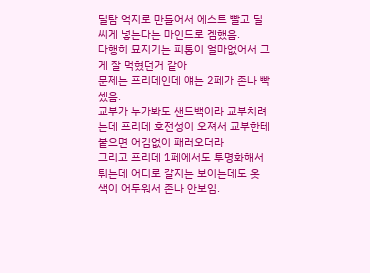딜탐 억지로 만들어서 에스트 빨고 딜 씨게 넣는다는 마인드로 겜했음.
다행히 묘지기는 피통이 얼마없어서 그게 잘 먹혔던거 같아
문제는 프리데인데 얘는 2페가 존나 빡셌음.
교부가 누가봐도 샌드백이라 교부치려는데 프리데 호전성이 오져서 교부한테 붙으면 어김없이 패러오더라
그리고 프리데 1페에서도 투명화해서 튀는데 어디로 갈지는 보이는데도 옷 색이 어두워서 존나 안보임.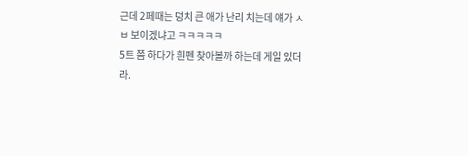근데 2페때는 덩치 큰 애가 난리 치는데 얘가 ㅅㅂ 보이겠냐고 ㅋㅋㅋㅋㅋ
5트 쯤 하다가 흰펜 찾아볼까 하는데 게일 있더라.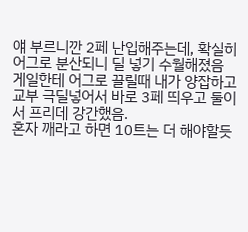얘 부르니깐 2페 난입해주는데, 확실히 어그로 분산되니 딜 넣기 수월해졌음
게일한테 어그로 끌릴때 내가 양잡하고 교부 극딜넣어서 바로 3페 띄우고 둘이서 프리데 강간했음.
혼자 깨라고 하면 10트는 더 해야할듯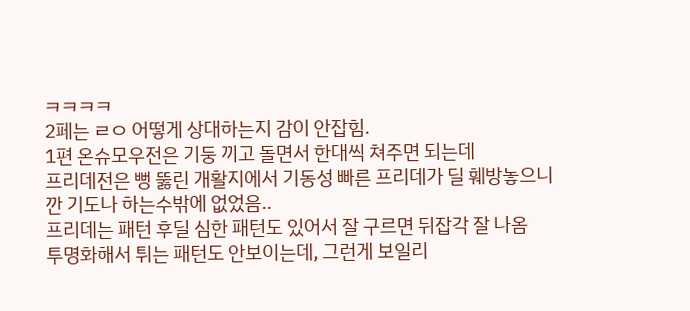ㅋㅋㅋㅋ
2페는 ㄹㅇ 어떻게 상대하는지 감이 안잡힘.
1편 온슈모우전은 기둥 끼고 돌면서 한대씩 쳐주면 되는데
프리데전은 뻥 뚫린 개활지에서 기동성 빠른 프리데가 딜 훼방놓으니깐 기도나 하는수밖에 없었음..
프리데는 패턴 후딜 심한 패턴도 있어서 잘 구르면 뒤잡각 잘 나옴
투명화해서 튀는 패턴도 안보이는데, 그런게 보일리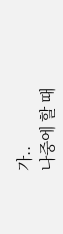가..
나중에 할 때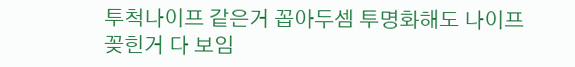투척나이프 같은거 꼽아두셈 투명화해도 나이프 꽂힌거 다 보임